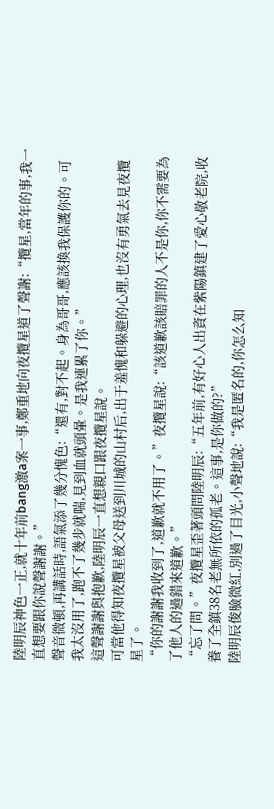陸明辰神色一正,就十年前bang激a案一事,鄭重地向夜攬星道了聲謝:“攬星,當年的事,我一直想要跟你說聲謝謝。”
聲音微頓,再講話時,語氣添了幾分愧色:“還有,對不起。身為哥哥,應該換我保護你的。可我太沒用了,跑不了幾步就喘,見到血就頭暈。是我連累了你。”
這聲謝謝與抱歉,陸明辰一直想親口跟夜攬星說。
可當他得知夜攬星被父母送到川城的山村后,出于羞愧和躲避的心理,也沒有勇氣去見夜攬星了。
“你的謝謝我收到了,道歉就不用了。”夜攬星說:“該道歉該賠罪的人不是你,你不需要為了他人的過錯來道歉。”
“忘了問。”夜攬星歪著頭問陸明辰:“五年前,有好心人出資在紫陽鎮建了愛心敬老院,收養了全鎮38名老無所依的孤老。這事,是你做的?”
陸明辰俊臉微紅,別過了目光,小聲地說:“我是匿名的,你怎么知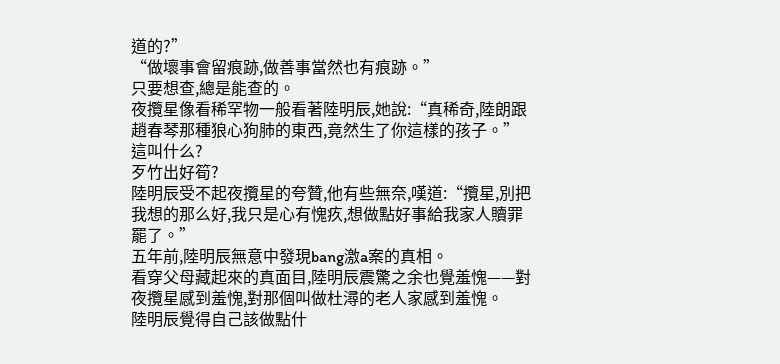道的?”
“做壞事會留痕跡,做善事當然也有痕跡。”
只要想查,總是能查的。
夜攬星像看稀罕物一般看著陸明辰,她說:“真稀奇,陸朗跟趙春琴那種狼心狗肺的東西,竟然生了你這樣的孩子。”
這叫什么?
歹竹出好筍?
陸明辰受不起夜攬星的夸贊,他有些無奈,嘆道:“攬星,別把我想的那么好,我只是心有愧疚,想做點好事給我家人贖罪罷了。”
五年前,陸明辰無意中發現bang激a案的真相。
看穿父母藏起來的真面目,陸明辰震驚之余也覺羞愧——對夜攬星感到羞愧,對那個叫做杜潯的老人家感到羞愧。
陸明辰覺得自己該做點什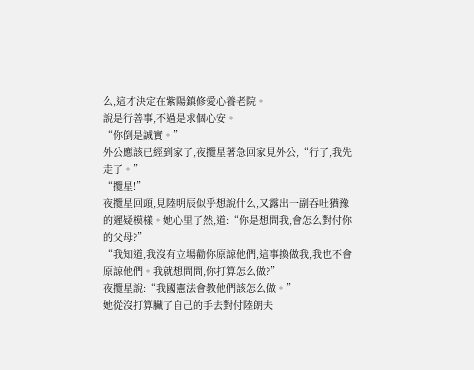么,這才決定在紫陽鎮修愛心養老院。
說是行善事,不過是求個心安。
“你倒是誠實。”
外公應該已經到家了,夜攬星著急回家見外公,“行了,我先走了。”
“攬星!”
夜攬星回頭,見陸明辰似乎想說什么,又露出一副吞吐猶豫的遲疑模樣。她心里了然,道:“你是想問我,會怎么對付你的父母?”
“我知道,我沒有立場勸你原諒他們,這事換做我,我也不會原諒他們。我就想問問,你打算怎么做?”
夜攬星說:“我國憲法會教他們該怎么做。”
她從沒打算臟了自己的手去對付陸朗夫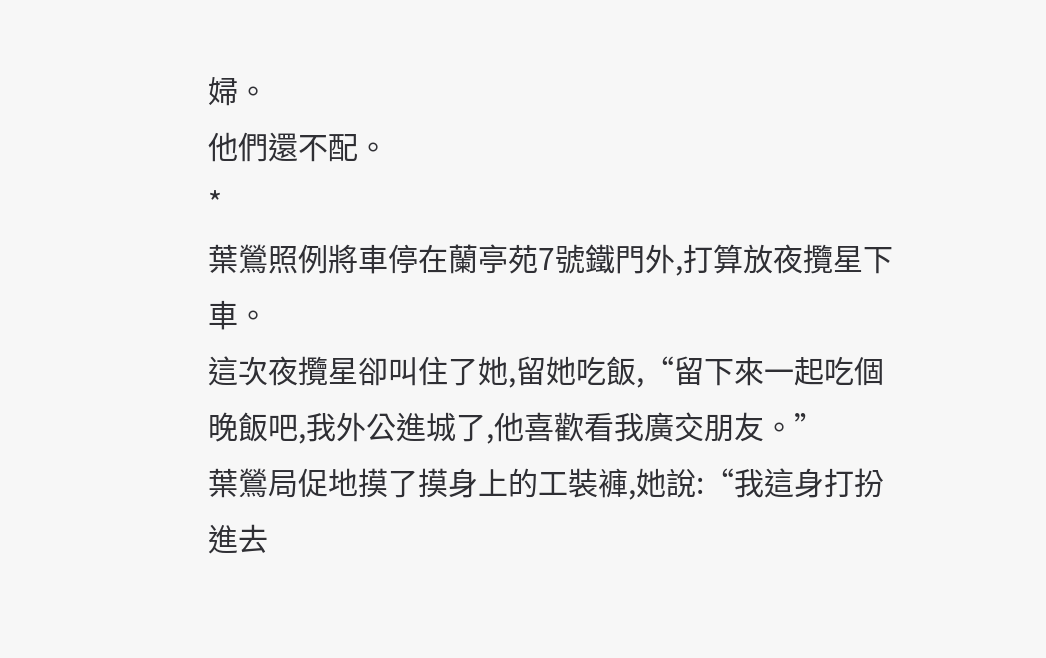婦。
他們還不配。
*
葉鶯照例將車停在蘭亭苑7號鐵門外,打算放夜攬星下車。
這次夜攬星卻叫住了她,留她吃飯,“留下來一起吃個晚飯吧,我外公進城了,他喜歡看我廣交朋友。”
葉鶯局促地摸了摸身上的工裝褲,她說:“我這身打扮進去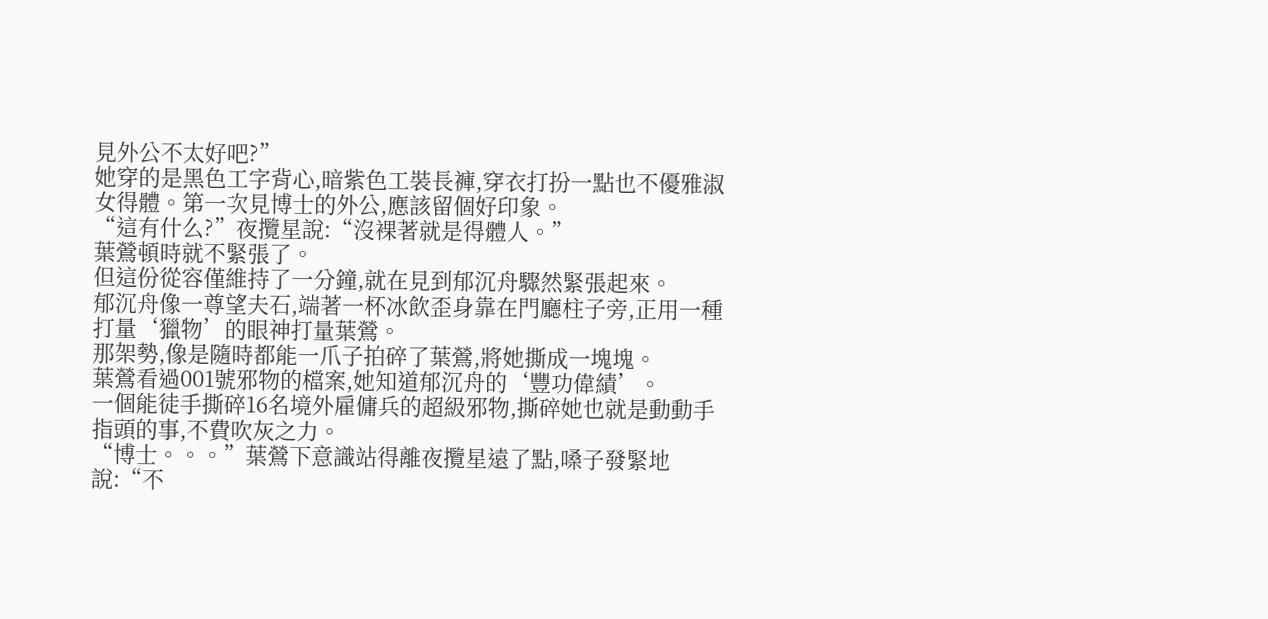見外公不太好吧?”
她穿的是黑色工字背心,暗紫色工裝長褲,穿衣打扮一點也不優雅淑女得體。第一次見博士的外公,應該留個好印象。
“這有什么?”夜攬星說:“沒裸著就是得體人。”
葉鶯頓時就不緊張了。
但這份從容僅維持了一分鐘,就在見到郁沉舟驟然緊張起來。
郁沉舟像一尊望夫石,端著一杯冰飲歪身靠在門廳柱子旁,正用一種打量‘獵物’的眼神打量葉鶯。
那架勢,像是隨時都能一爪子拍碎了葉鶯,將她撕成一塊塊。
葉鶯看過001號邪物的檔案,她知道郁沉舟的‘豐功偉績’。
一個能徒手撕碎16名境外雇傭兵的超級邪物,撕碎她也就是動動手指頭的事,不費吹灰之力。
“博士。。。”葉鶯下意識站得離夜攬星遠了點,嗓子發緊地說:“不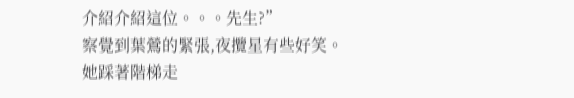介紹介紹這位。。。先生?”
察覺到葉鶯的緊張,夜攬星有些好笑。
她踩著階梯走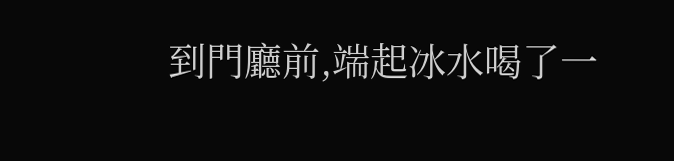到門廳前,端起冰水喝了一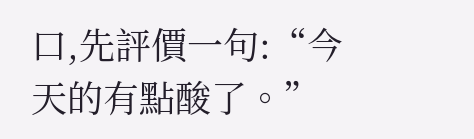口,先評價一句:“今天的有點酸了。”